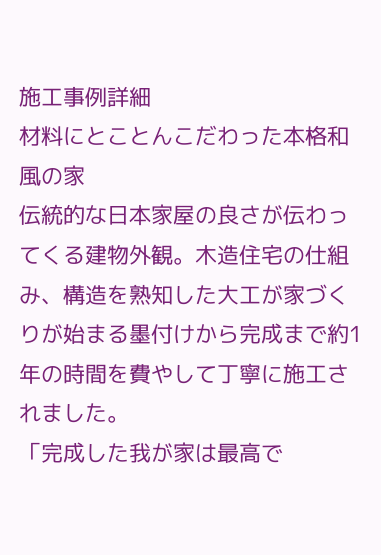施工事例詳細
材料にとことんこだわった本格和風の家
伝統的な日本家屋の良さが伝わってくる建物外観。木造住宅の仕組み、構造を熟知した大工が家づくりが始まる墨付けから完成まで約1年の時間を費やして丁寧に施工されました。
「完成した我が家は最高で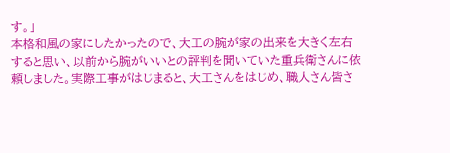す。」
本格和風の家にしたかったので、大工の腕が家の出来を大きく左右すると思い、以前から腕がいいとの評判を聞いていた重兵衛さんに依頼しました。実際工事がはじまると、大工さんをはじめ、職人さん皆さ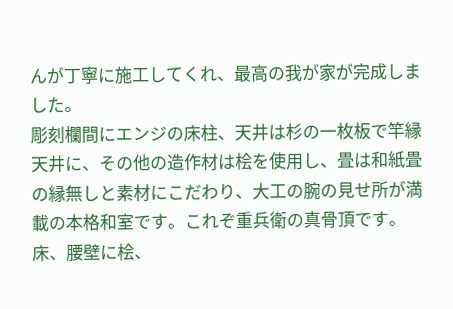んが丁寧に施工してくれ、最高の我が家が完成しました。
彫刻欄間にエンジの床柱、天井は杉の一枚板で竿縁天井に、その他の造作材は桧を使用し、畳は和紙畳の縁無しと素材にこだわり、大工の腕の見せ所が満載の本格和室です。これぞ重兵衛の真骨頂です。
床、腰壁に桧、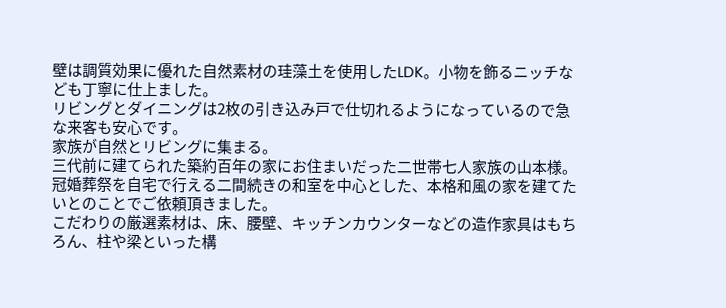壁は調質効果に優れた自然素材の珪藻土を使用したLDK。小物を飾るニッチなども丁寧に仕上ました。
リビングとダイニングは2枚の引き込み戸で仕切れるようになっているので急な来客も安心です。
家族が自然とリビングに集まる。
三代前に建てられた築約百年の家にお住まいだった二世帯七人家族の山本様。
冠婚葬祭を自宅で行える二間続きの和室を中心とした、本格和風の家を建てたいとのことでご依頼頂きました。
こだわりの厳選素材は、床、腰壁、キッチンカウンターなどの造作家具はもちろん、柱や梁といった構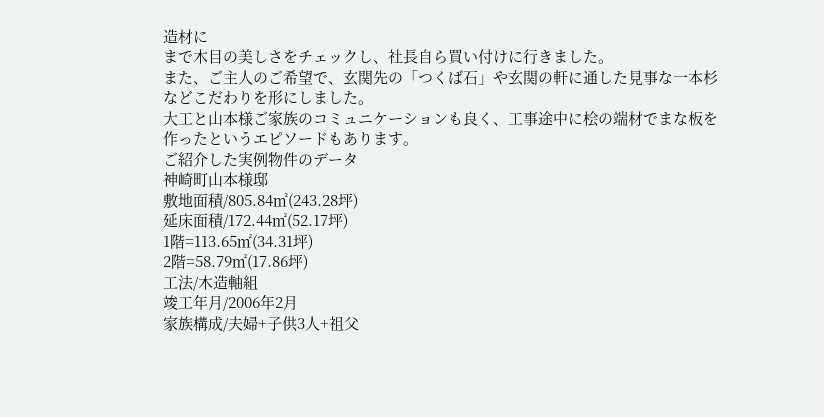造材に
まで木目の美しさをチェックし、社長自ら買い付けに行きました。
また、ご主人のご希望で、玄関先の「つくば石」や玄関の軒に通した見事な一本杉などこだわりを形にしました。
大工と山本様ご家族のコミュニケーションも良く、工事途中に桧の端材でまな板を作ったというエピソードもあります。
ご紹介した実例物件のデータ
神崎町山本様邸
敷地面積/805.84㎡(243.28坪)
延床面積/172.44㎡(52.17坪)
1階=113.65㎡(34.31坪)
2階=58.79㎡(17.86坪)
工法/木造軸組
竣工年月/2006年2月
家族構成/夫婦+子供3人+祖父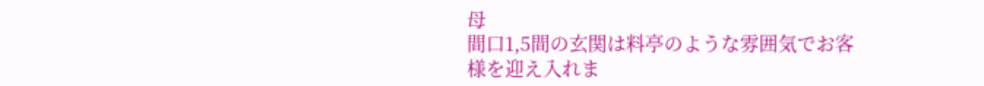母
間口1,5間の玄関は料亭のような雰囲気でお客様を迎え入れま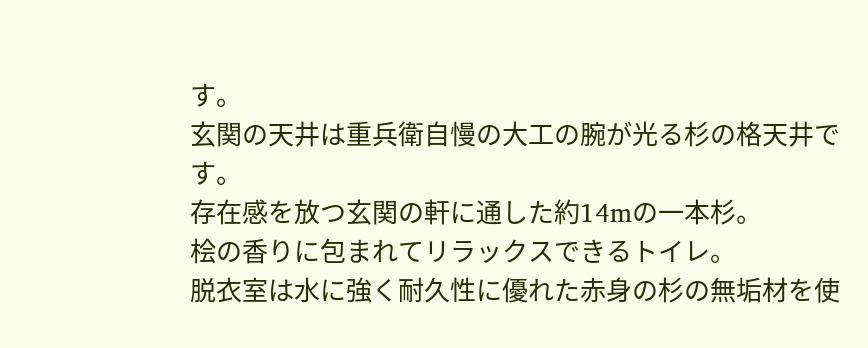す。
玄関の天井は重兵衛自慢の大工の腕が光る杉の格天井です。
存在感を放つ玄関の軒に通した約14mの一本杉。
桧の香りに包まれてリラックスできるトイレ。
脱衣室は水に強く耐久性に優れた赤身の杉の無垢材を使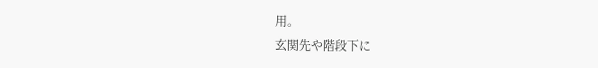用。
玄関先や階段下に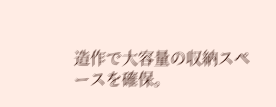造作で大容量の収納スペースを確保。